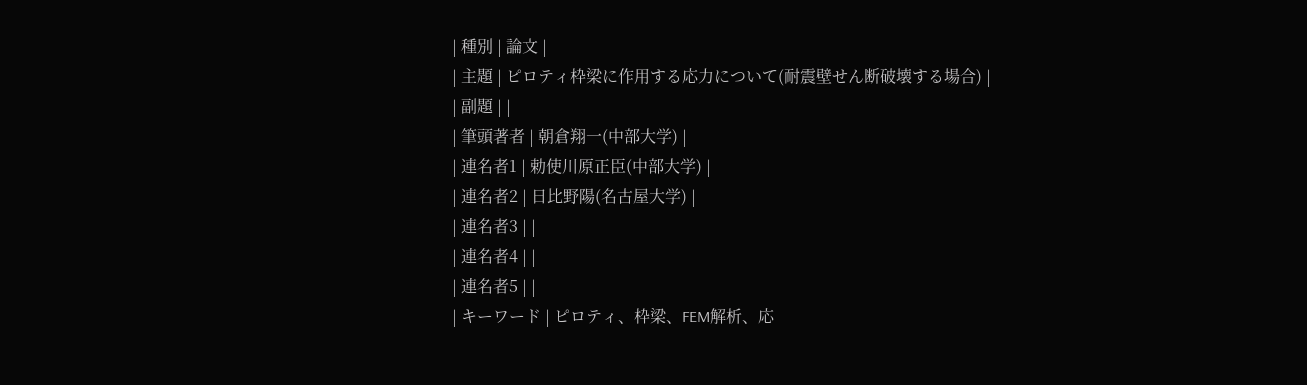| 種別 | 論文 |
| 主題 | ピロティ枠梁に作用する応力について(耐震壁せん断破壊する場合) |
| 副題 | |
| 筆頭著者 | 朝倉翔一(中部大学) |
| 連名者1 | 勅使川原正臣(中部大学) |
| 連名者2 | 日比野陽(名古屋大学) |
| 連名者3 | |
| 連名者4 | |
| 連名者5 | |
| キーワード | ピロティ、枠梁、FEM解析、応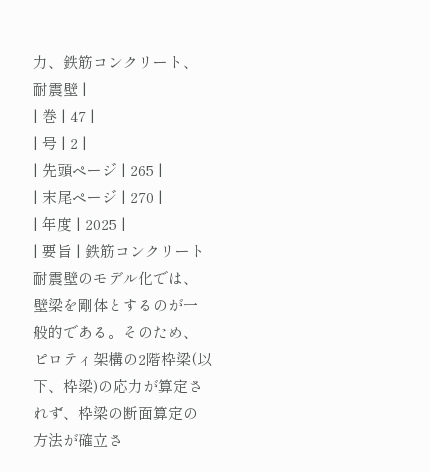力、鉄筋コンクリート、耐震壁 |
| 巻 | 47 |
| 号 | 2 |
| 先頭ページ | 265 |
| 末尾ページ | 270 |
| 年度 | 2025 |
| 要旨 | 鉄筋コンクリート耐震壁のモデル化では、壁梁を剛体とするのが一般的である。そのため、ピロティ架構の2階枠梁(以下、枠梁)の応力が算定されず、枠梁の断面算定の方法が確立さ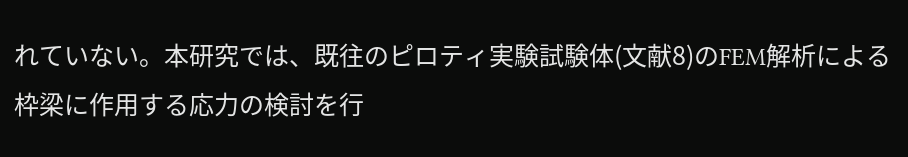れていない。本研究では、既往のピロティ実験試験体(文献8)のFEM解析による枠梁に作用する応力の検討を行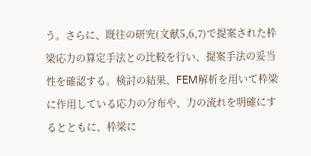う。さらに、既往の研究(文献5,6,7)で提案された枠梁応力の算定手法との比較を行い、提案手法の妥当性を確認する。検討の結果、FEM解析を用いて枠梁に作用している応力の分布や、力の流れを明確にするとともに、枠梁に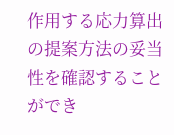作用する応力算出の提案方法の妥当性を確認することができ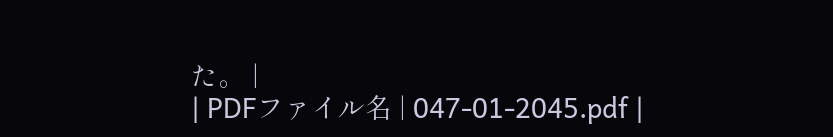た。 |
| PDFファイル名 | 047-01-2045.pdf |